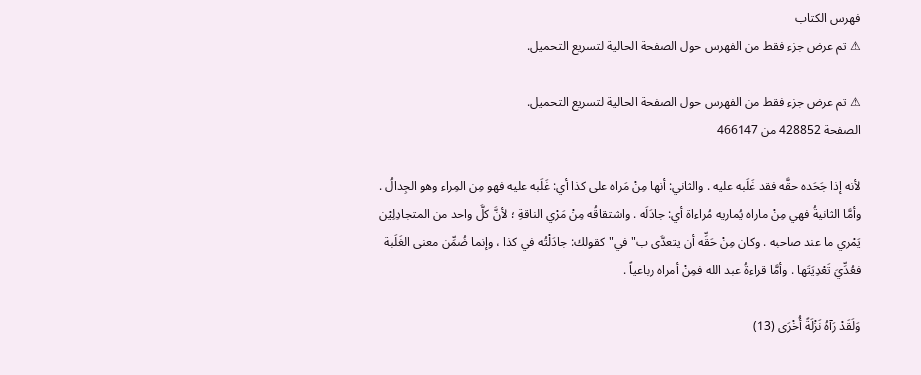فهرس الكتاب
⚠ تم عرض جزء فقط من الفهرس حول الصفحة الحالية لتسريع التحميل.

⚠ تم عرض جزء فقط من الفهرس حول الصفحة الحالية لتسريع التحميل.
الصفحة 428852 من 466147

لأنه إذا جَحَده حقَّه فقد غَلَبه عليه . والثاني: أنها مِنْ مَراه على كذا أي: غَلَبه عليه فهو مِن المِراء وهو الجِدالُ . وأمَّا الثانيةُ فهي مِنْ ماراه يُماريه مُراءاة أي: جادَلَه . واشتقاقُه مِنْ مَرْي الناقةِ ؛ لأنَّ كلَّ واحد من المتجادِلِيْن يَمْري ما عند صاحبه . وكان مِنْ حَقِّه أن يتعدَّى ب"في"كقولك: جادَلْتُه في كذا ، وإنما ضُمِّن معنى الغَلَبة فعُدِّيَ تَعْدِيَتَها . وأمَّا قراءةُ عبد الله فمِنْ أمراه رباعياً .

وَلَقَدْ رَآهُ نَزْلَةً أُخْرَى (13)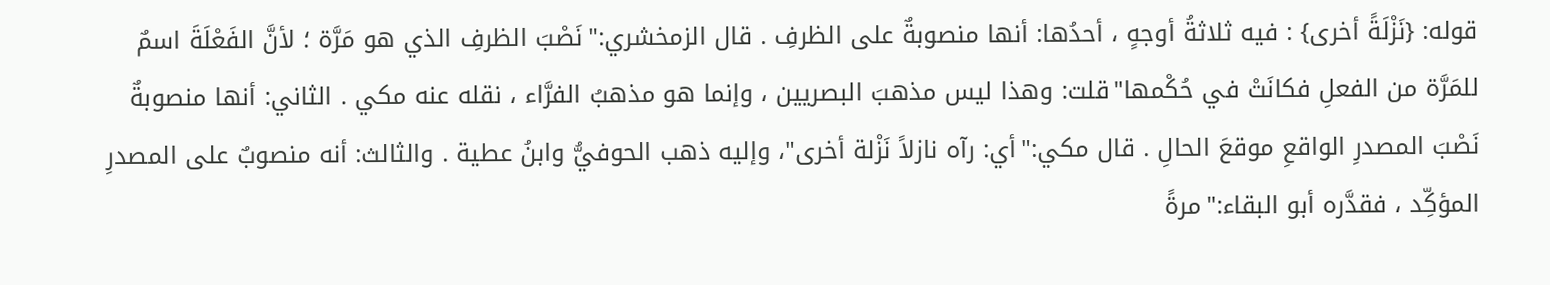قوله: {نَزْلَةً أخرى} : فيه ثلاثةُ أوجهٍ ، أحدُها: أنها منصوبةٌ على الظرفِ . قال الزمخشري:"نَصْبَ الظرفِ الذي هو مَرَّة ؛ لأنَّ الفَعْلَةَ اسمٌ للمَرَّة من الفعلِ فكانَتْ في حُكْمها"قلت: وهذا ليس مذهبَ البصريين ، وإنما هو مذهبُ الفرَّاء ، نقله عنه مكي . الثاني: أنها منصوبةٌ نَصْبَ المصدرِ الواقعِ موقعَ الحالِ . قال مكي:"أي: رآه نازلاً نَزْلة أخرى"، وإليه ذهب الحوفيُّ وابنُ عطية . والثالث: أنه منصوبٌ على المصدرِ المؤكِّد ، فقدَّره أبو البقاء:"مرةً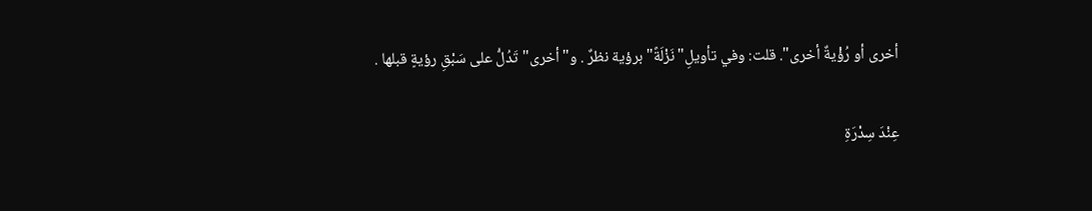أخرى أو رُؤْيةٌ أخرى". قلت: وفي تأويلِ"نَزْلَةً"برؤية نظرٌ . و"أخرى"تَدُلُّ على سَبْقِ رؤيةٍ قبلها .

عِنْدَ سِدْرَةِ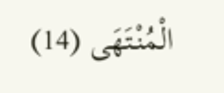الْمُنْتَهَى (14)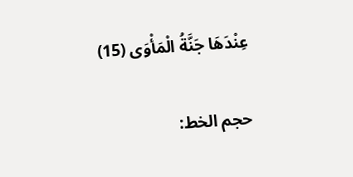عِنْدَهَا جَنَّةُ الْمَأْوَى (15)

حجم الخط: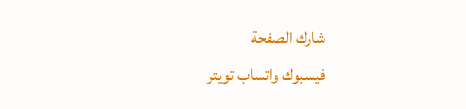شارك الصفحة
فيسبوك واتساب تويتر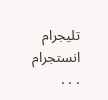تليجرام انستجرام
. . .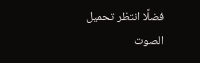فضلًا انتظر تحميل الصوت